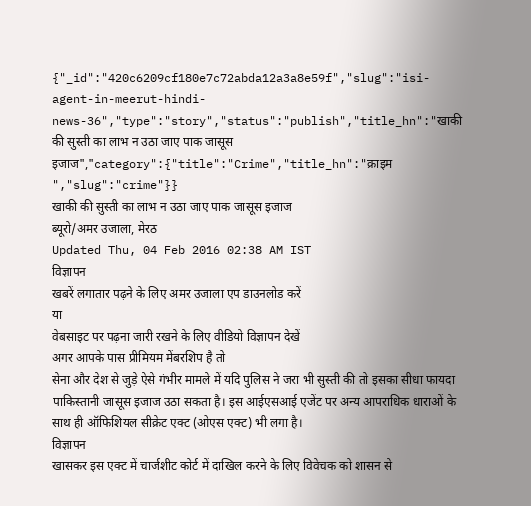{"_id":"420c6209cf180e7c72abda12a3a8e59f","slug":"isi-agent-in-meerut-hindi-news-36","type":"story","status":"publish","title_hn":"खाकी की सुस्ती का लाभ न उठा जाए पाक जासूस इजाज","category":{"title":"Crime","title_hn":"क्राइम ","slug":"crime"}}
खाकी की सुस्ती का लाभ न उठा जाए पाक जासूस इजाज
ब्यूरो/अमर उजाला, मेरठ
Updated Thu, 04 Feb 2016 02:38 AM IST
विज्ञापन
खबरें लगातार पढ़ने के लिए अमर उजाला एप डाउनलोड करें
या
वेबसाइट पर पढ़ना जारी रखने के लिए वीडियो विज्ञापन देखें
अगर आपके पास प्रीमियम मेंबरशिप है तो
सेना और देश से जुड़े ऐसे गंभीर मामले में यदि पुलिस ने जरा भी सुस्ती की तो इसका सीधा फायदा पाकिस्तानी जासूस इजाज उठा सकता है। इस आईएसआई एजेंट पर अन्य आपराधिक धाराओं के साथ ही ऑफिशियल सीक्रेट एक्ट (ओएस एक्ट) भी लगा है।
विज्ञापन
खासकर इस एक्ट में चार्जशीट कोर्ट में दाखिल करने के लिए विवेचक को शासन से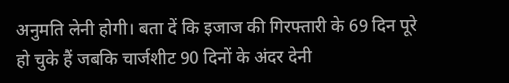अनुमति लेनी होगी। बता दें कि इजाज की गिरफ्तारी के 69 दिन पूरे हो चुके हैं जबकि चार्जशीट 90 दिनों के अंदर देनी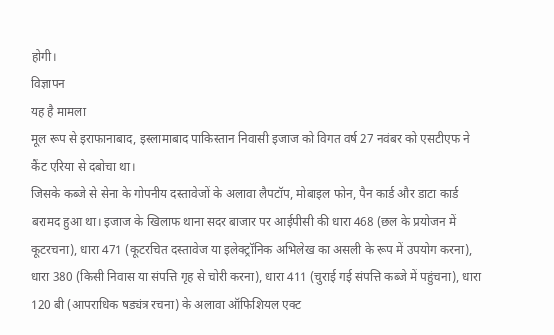होगी।
विज्ञापन
यह है मामला
मूल रूप से इराफानाबाद, इस्लामाबाद पाकिस्तान निवासी इजाज को विगत वर्ष 27 नवंबर को एसटीएफ ने कैंट एरिया से दबोचा था।
जिसके कब्जे से सेना के गोपनीय दस्तावेजों के अलावा लैपटॉप, मोबाइल फोन, पैन कार्ड और डाटा कार्ड बरामद हुआ था। इजाज के खिलाफ थाना सदर बाजार पर आईपीसी की धारा 468 (छल के प्रयोजन में कूटरचना), धारा 471 (कूटरचित दस्तावेज या इलेक्ट्रॉनिक अभिलेख का असली के रूप में उपयोग करना), धारा 380 (किसी निवास या संपत्ति गृह से चोरी करना), धारा 411 (चुराई गई संपत्ति कब्जे में पहुंचना), धारा 120 बी (आपराधिक षड्यंत्र रचना) के अलावा ऑफिशियल एक्ट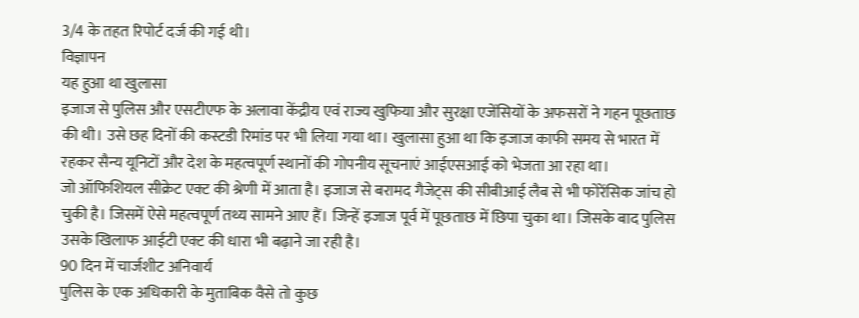3/4 के तहत रिपोर्ट दर्ज की गई थी।
विज्ञापन
यह हुआ था खुलासा
इजाज से पुलिस और एसटीएफ के अलावा केंद्रीय एवं राज्य खुफिया और सुरक्षा एजेंसियों के अफसरों ने गहन पूछताछ की थी। उसे छह दिनों की कस्टडी रिमांड पर भी लिया गया था। खुलासा हुआ था कि इजाज काफी समय से भारत में रहकर सैन्य यूनिटों और देश के महत्वपूर्ण स्थानों की गोपनीय सूचनाएं आईएसआई को भेजता आ रहा था।
जो ऑफिशियल सीक्रेट एक्ट की श्रेणी में आता है। इजाज से बरामद गैजेट्स की सीबीआई लैब से भी फोरेंसिक जांच हो चुकी है। जिसमें ऐसे महत्वपूर्ण तथ्य सामने आए हैं। जिन्हें इजाज पूर्व में पूछताछ में छिपा चुका था। जिसके बाद पुलिस उसके खिलाफ आईटी एक्ट की धारा भी बढ़ाने जा रही है।
90 दिन में चार्जशीट अनिवार्य
पुलिस के एक अधिकारी के मुताबिक वैसे तो कुछ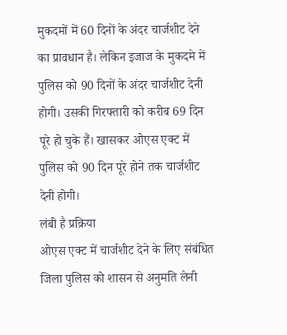मुकदमों में 60 दिनों के अंदर चार्जशीट देने का प्रावधान है। लेकिन इजाज के मुकदमे में पुलिस को 90 दिनों के अंदर चार्जशीट देनी होगी। उसकी गिरफ्तारी को करीब 69 दिन पूरे हो चुके हैं। खासकर ओएस एक्ट में पुलिस को 90 दिन पूरे होने तक चार्जशीट देनी होगी।
लंबी है प्रक्रिया
ओएस एक्ट में चार्जशीट देने के लिए संबंधित जिला पुलिस को शासन से अनुमति लेनी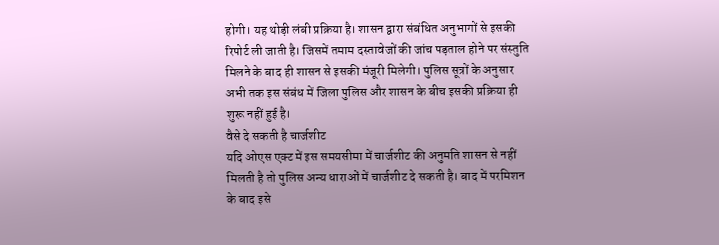होगी। यह थोड़ी लंबी प्रक्रिया है। शासन द्वारा संबंधित अनुभागों से इसकी रिपोर्ट ली जाती है। जिसमें तमाम दस्तावेजों की जांच पड़ताल होने पर संस्तुति मिलने के बाद ही शासन से इसकी मंजूरी मिलेगी। पुलिस सूत्रों के अनुसार अभी तक इस संबंध में जिला पुलिस और शासन के बीच इसकी प्रक्रिया ही शुरू नहीं हुई है।
वैसे दे सकती है चार्जशीट
यदि ओएस एक्ट में इस समयसीमा में चार्जशीट की अनुमति शासन से नहीं मिलती है तो पुलिस अन्य धाराओं में चार्जशीट दे सकती है। बाद में परमिशन के बाद इसे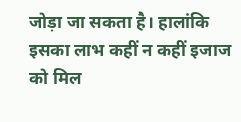जोड़ा जा सकता है। हालांकि इसका लाभ कहीं न कहीं इजाज को मिल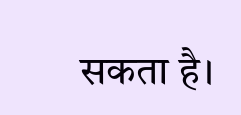सकता है।